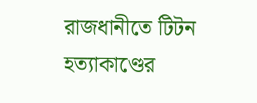রাজধানীতে টিটন হত্যাকাণ্ডের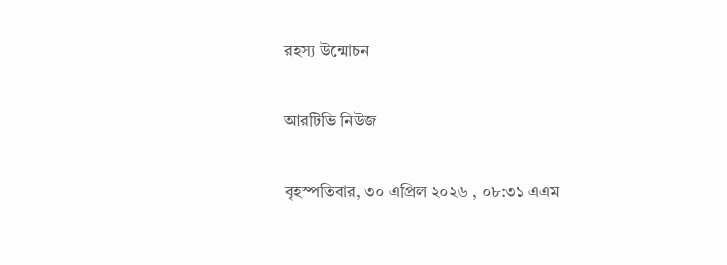রহস্য উন্মোচন

আরটিভি নিউজ

বৃহস্পতিবার, ৩০ এপ্রিল ২০২৬ , ০৮:৩১ এএম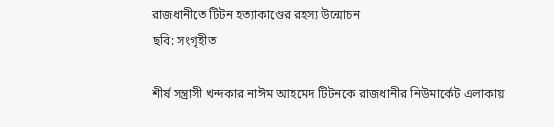রাজধানীতে টিটন হত্যাকাণ্ডের রহস্য উন্মোচন
ছবি: সংগৃহীত

শীর্ষ সন্ত্রাসী খন্দকার নাঈম আহমেদ টিটনকে রাজধানীর নিউমার্কেট এলাকায়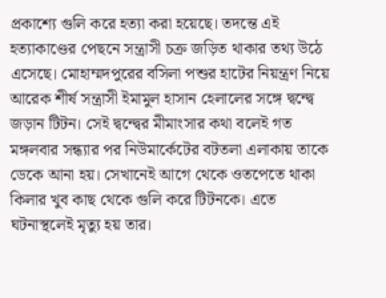প্রকাশ্যে গুলি করে হত্যা করা হয়েছে। তদন্তে এই হত্যাকাণ্ডের পেছনে সন্ত্রাসী চক্র জড়িত থাকার তথ্য উঠে এসেছে। মোহাম্মদপুরের বসিলা পশুর হাটের নিয়ন্ত্রণ নিয়ে আরেক শীর্ষ সন্ত্রাসী ইমামুল হাসান হেলালের সঙ্গে দ্বন্দ্বে জড়ান টিটন। সেই দ্বন্দ্বের মীমাংসার কথা বলেই গত মঙ্গলবার সন্ধ্যার পর নিউমার্কেটের বটতলা এলাকায় তাকে ডেকে আনা হয়। সেখানেই আগে থেকে ওতপেতে থাকা কিলার খুব কাছ থেকে গুলি করে টিটনকে। এতে ঘটনাস্থলেই মৃত্যু হয় তার।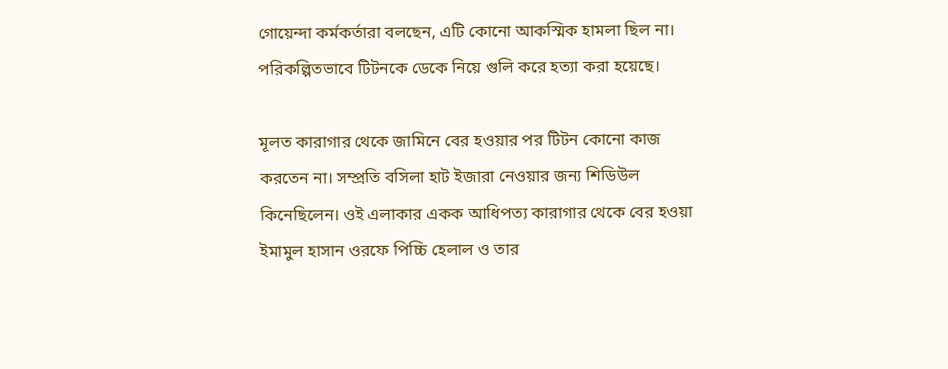গোয়েন্দা কর্মকর্তারা বলছেন, এটি কোনো আকস্মিক হামলা ছিল না। পরিকল্পিতভাবে টিটনকে ডেকে নিয়ে গুলি করে হত্যা করা হয়েছে।

মূলত কারাগার থেকে জামিনে বের হওয়ার পর টিটন কোনো কাজ করতেন না। সম্প্রতি বসিলা হাট ইজারা নেওয়ার জন্য শিডিউল কিনেছিলেন। ওই এলাকার একক আধিপত্য কারাগার থেকে বের হওয়া ইমামুল হাসান ওরফে পিচ্চি হেলাল ও তার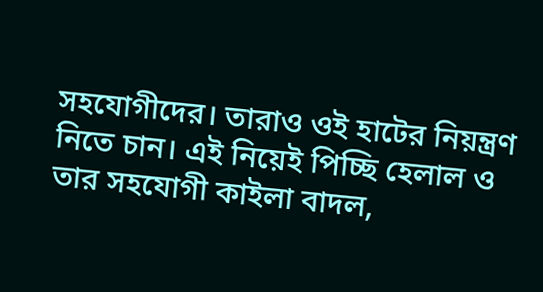সহযোগীদের। তারাও ওই হাটের নিয়ন্ত্রণ নিতে চান। এই নিয়েই পিচ্ছি হেলাল ও তার সহযোগী কাইলা বাদল,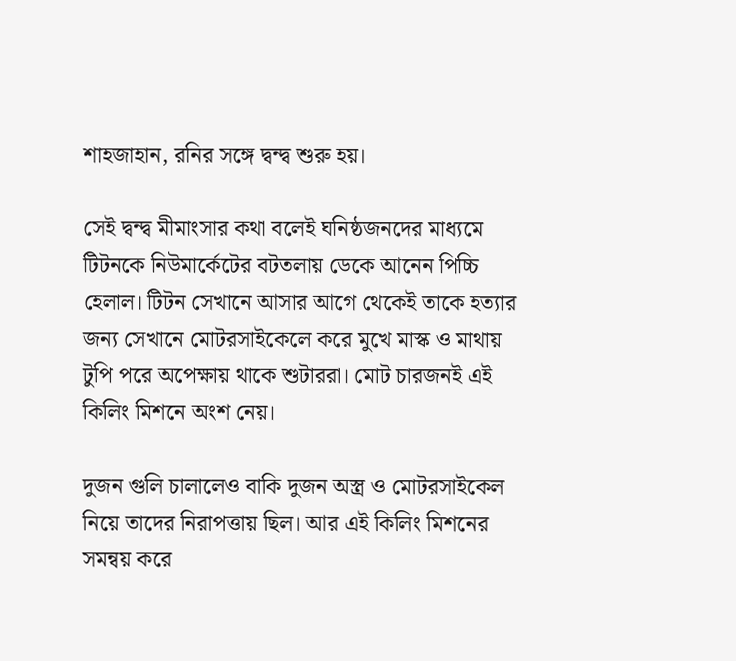শাহজাহান, রনির সঙ্গে দ্বন্দ্ব শুরু হয়।

সেই দ্বন্দ্ব মীমাংসার কথা বলেই ঘনিষ্ঠজনদের মাধ্যমে টিটনকে নিউমার্কেটের বটতলায় ডেকে আনেন পিচ্চি হেলাল। টিটন সেখানে আসার আগে থেকেই তাকে হত্যার জন্য সেখানে মোটরসাইকেলে করে মুখে মাস্ক ও মাথায় টুপি পরে অপেক্ষায় থাকে শুটাররা। মোট চারজনই এই কিলিং মিশনে অংশ নেয়।

দুজন গুলি চালালেও বাকি দুজন অস্ত্র ও মোটরসাইকেল নিয়ে তাদের নিরাপত্তায় ছিল। আর এই কিলিং মিশনের সমন্বয় করে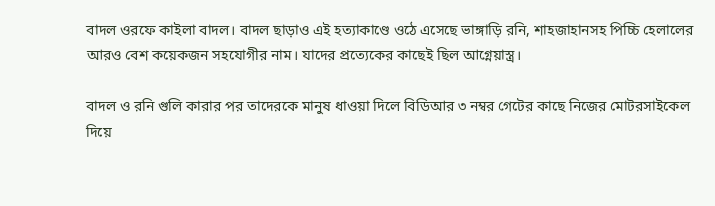বাদল ওরফে কাইলা বাদল। বাদল ছাড়াও এই হত্যাকাণ্ডে ওঠে এসেছে ভাঙ্গাড়ি রনি, শাহজাহানসহ পিচ্চি হেলালের আরও বেশ কয়েকজন সহযোগীর নাম। যাদের প্রত্যেকের কাছেই ছিল আগ্নেয়াস্ত্র।

বাদল ও রনি গুলি কারার পর তাদেরকে মানুষ ধাওয়া দিলে বিডিআর ৩ নম্বর গেটের কাছে নিজের মোটরসাইকেল দিয়ে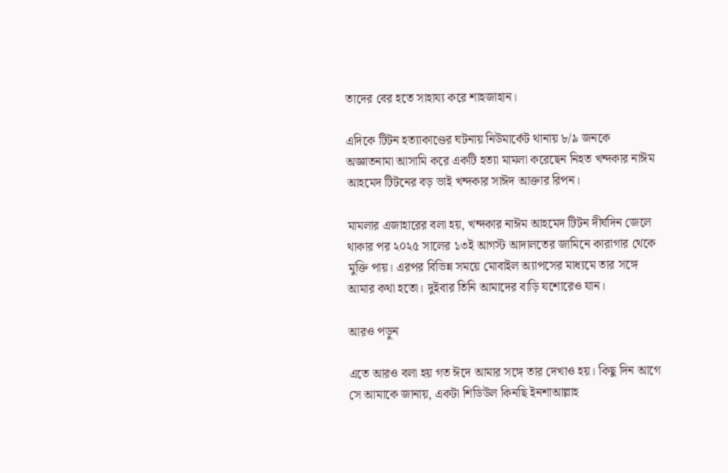তাদের বের হতে সাহায্য করে শাহজাহান।

এদিকে টিটন হত্যাকাণ্ডের ঘটনায় নিউমার্কেট থানায় ৮/৯ জনকে অজ্ঞাতনামা আসামি করে একটি হত্যা মামলা করেছেন নিহত খন্দকার নাঈম আহমেদ টিটনের বড় ভাই খন্দকার সাঈদ আক্তার রিপন।

মামলার এজাহারের বলা হয়, খন্দকার নাঈম আহমেদ টিটন দীর্ঘদিন জেলে থাকার পর ২০২৫ সালের ১৩ই আগস্ট আদালতের জামিনে কারাগার থেকে মুক্তি পায়। এরপর বিভিন্ন সময়ে মোবাইল অ্যাপসের মাধ্যমে তার সঙ্গে আমার কথা হতো। দুইবার তিনি আমাদের বাড়ি যশোরেও যান।

আরও পড়ুন

এতে আরও বলা হয় গত ঈদে আমার সঙ্গে তার দেখাও হয়। কিছু দিন আগে সে আমাকে জানায়, একটা শিডিউল কিনছি ইনশাআল্লাহ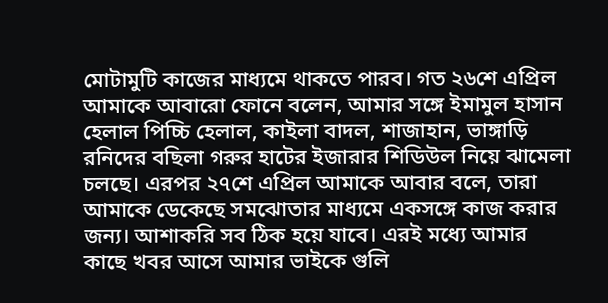মোটামুটি কাজের মাধ্যমে থাকতে পারব। গত ২৬শে এপ্রিল আমাকে আবারো ফোনে বলেন, আমার সঙ্গে ইমামুল হাসান হেলাল পিচ্চি হেলাল, কাইলা বাদল, শাজাহান, ভাঙ্গাড়ি রনিদের বছিলা গরুর হাটের ইজারার শিডিউল নিয়ে ঝামেলা চলছে। এরপর ২৭শে এপ্রিল আমাকে আবার বলে, তারা আমাকে ডেকেছে সমঝোতার মাধ্যমে একসঙ্গে কাজ করার জন্য। আশাকরি সব ঠিক হয়ে যাবে। এরই মধ্যে আমার কাছে খবর আসে আমার ভাইকে গুলি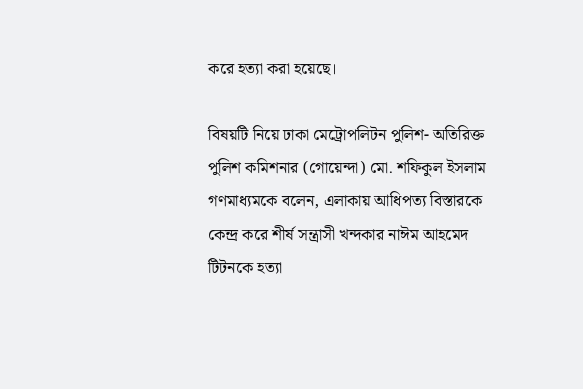করে হত্যা করা হয়েছে।

বিষয়টি নিয়ে ঢাকা মেট্রোপলিটন পুলিশ- অতিরিক্ত পুলিশ কমিশনার (গোয়েন্দা) মো. শফিকুল ইসলাম গণমাধ্যমকে বলেন, এলাকায় আধিপত্য বিস্তারকে কেন্দ্র করে শীর্ষ সন্ত্রাসী খন্দকার নাঈম আহমেদ টিটনকে হত্যা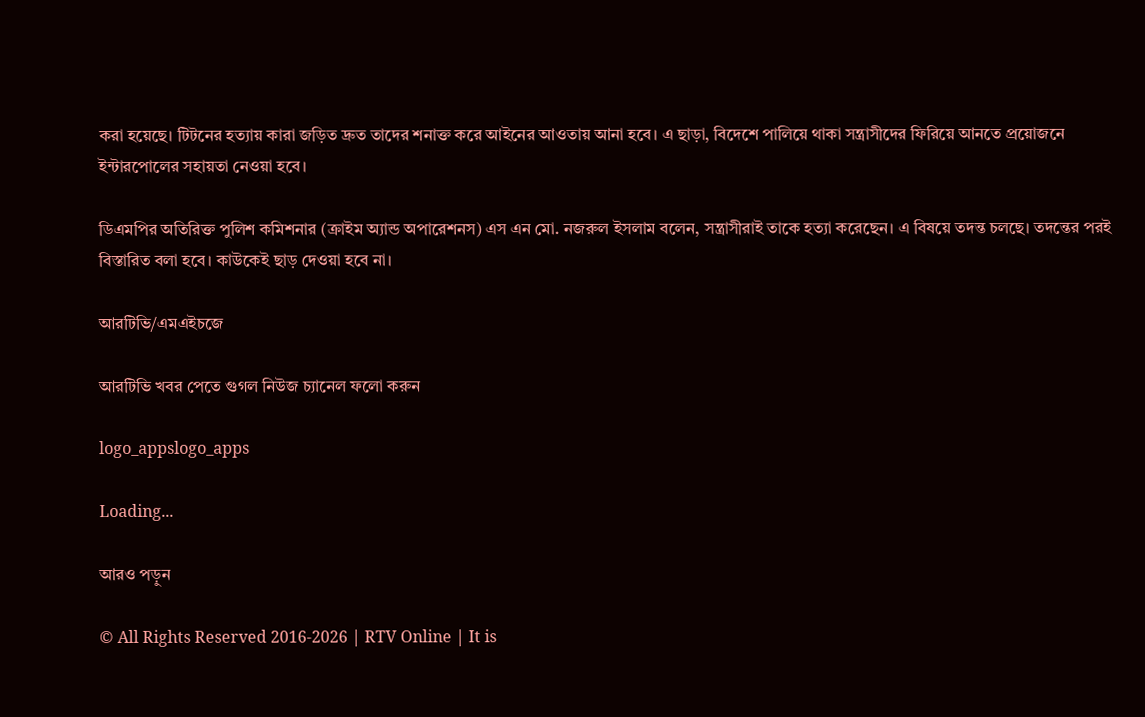করা হয়েছে। টিটনের হত্যায় কারা জড়িত দ্রুত তাদের শনাক্ত করে আইনের আওতায় আনা হবে। এ ছাড়া, বিদেশে পালিয়ে থাকা সন্ত্রাসীদের ফিরিয়ে আনতে প্রয়োজনে ইন্টারপোলের সহায়তা নেওয়া হবে।

ডিএমপির অতিরিক্ত পুলিশ কমিশনার (ক্রাইম অ্যান্ড অপারেশনস) এস এন মো. নজরুল ইসলাম বলেন, সন্ত্রাসীরাই তাকে হত্যা করেছেন। এ বিষয়ে তদন্ত চলছে। তদন্তের পরই বিস্তারিত বলা হবে। কাউকেই ছাড় দেওয়া হবে না।

আরটিভি/এমএইচজে

আরটিভি খবর পেতে গুগল নিউজ চ্যানেল ফলো করুন

logo_appslogo_apps

Loading...

আরও পড়ুন

© All Rights Reserved 2016-2026 | RTV Online | It is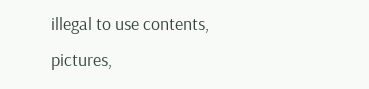illegal to use contents, pictures,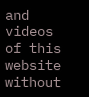and videos of this website without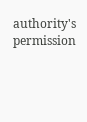authority's permission